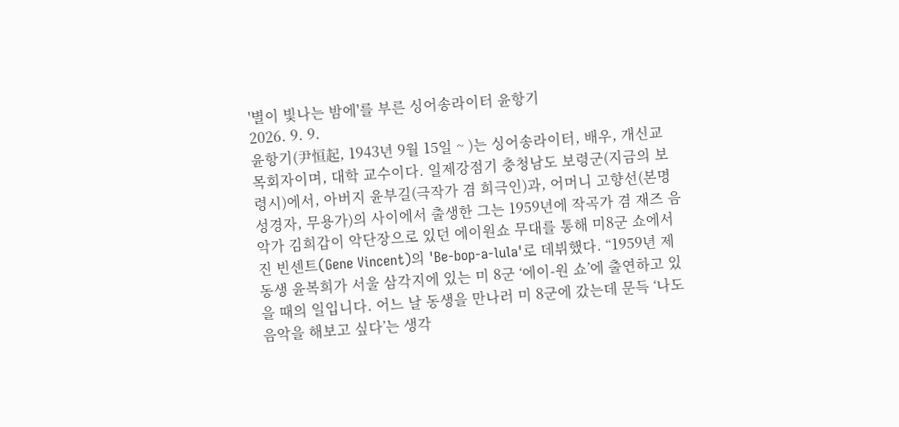'별이 빛나는 밤에'를 부른 싱어송라이터 윤항기
2026. 9. 9.
윤항기(尹恒起, 1943년 9월 15일 ~ )는 싱어송라이터, 배우, 개신교 목회자이며, 대학 교수이다. 일제강점기 충청남도 보령군(지금의 보령시)에서, 아버지 윤부길(극작가 겸 희극인)과, 어머니 고향선(본명 성경자, 무용가)의 사이에서 출생한 그는 1959년에 작곡가 겸 재즈 음악가 김희갑이 악단장으로 있던 에이원쇼 무대를 통해 미8군 쇼에서 진 빈센트(Gene Vincent)의 'Be-bop-a-lula'로 데뷔했다. “1959년 제 동생 윤복희가 서울 삼각지에 있는 미 8군 ‘에이-원 쇼’에 출연하고 있을 때의 일입니다. 어느 날 동생을 만나러 미 8군에 갔는데 문득 ‘나도 음악을 해보고 싶다’는 생각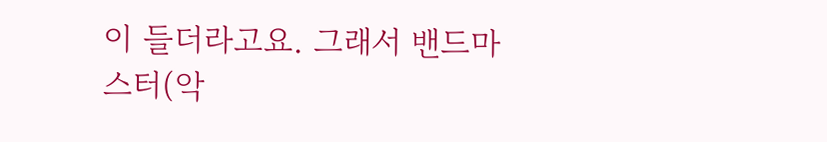이 들더라고요. 그래서 밴드마스터(악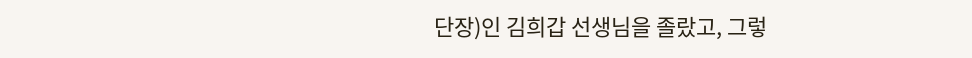단장)인 김희갑 선생님을 졸랐고, 그렇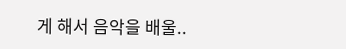게 해서 음악을 배울..